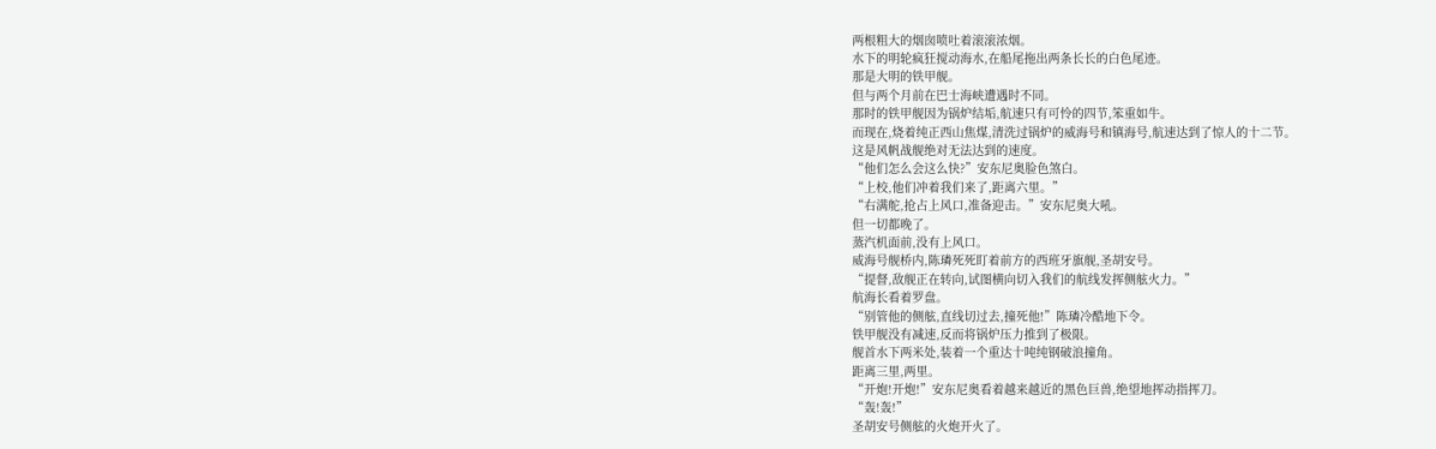两根粗大的烟囱喷吐着滚滚浓烟。
水下的明轮疯狂搅动海水,在船尾拖出两条长长的白色尾迹。
那是大明的铁甲舰。
但与两个月前在巴士海峡遭遇时不同。
那时的铁甲舰因为锅炉结垢,航速只有可怜的四节,笨重如牛。
而现在,烧着纯正西山焦煤,清洗过锅炉的威海号和镇海号,航速达到了惊人的十二节。
这是风帆战舰绝对无法达到的速度。
“他们怎么会这么快?”安东尼奥脸色煞白。
“上校,他们冲着我们来了,距离六里。”
“右满舵,抢占上风口,准备迎击。”安东尼奥大吼。
但一切都晚了。
蒸汽机面前,没有上风口。
威海号舰桥内,陈璘死死盯着前方的西班牙旗舰,圣胡安号。
“提督,敌舰正在转向,试图横向切入我们的航线发挥侧舷火力。”
航海长看着罗盘。
“别管他的侧舷,直线切过去,撞死他!”陈璘冷酷地下令。
铁甲舰没有减速,反而将锅炉压力推到了极限。
舰首水下两米处,装着一个重达十吨纯钢破浪撞角。
距离三里,两里。
“开炮!开炮!”安东尼奥看着越来越近的黑色巨兽,绝望地挥动指挥刀。
“轰!轰!”
圣胡安号侧舷的火炮开火了。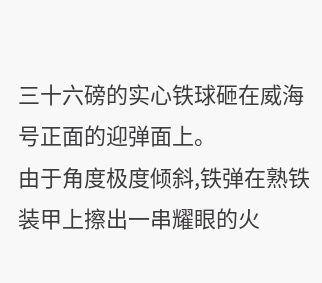三十六磅的实心铁球砸在威海号正面的迎弹面上。
由于角度极度倾斜,铁弹在熟铁装甲上擦出一串耀眼的火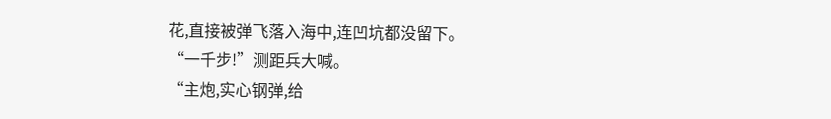花,直接被弹飞落入海中,连凹坑都没留下。
“一千步!”测距兵大喊。
“主炮,实心钢弹,给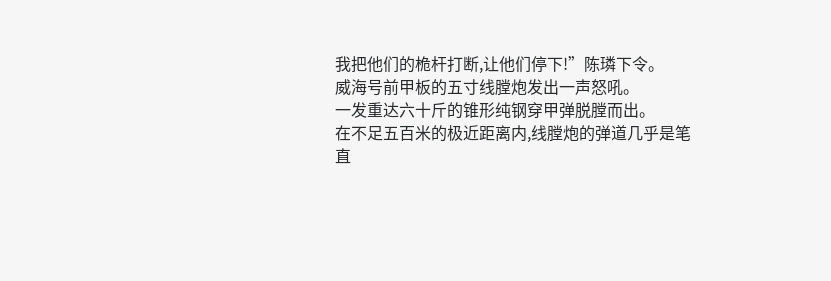我把他们的桅杆打断,让他们停下!”陈璘下令。
威海号前甲板的五寸线膛炮发出一声怒吼。
一发重达六十斤的锥形纯钢穿甲弹脱膛而出。
在不足五百米的极近距离内,线膛炮的弹道几乎是笔直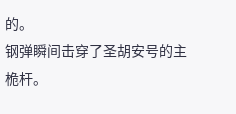的。
钢弹瞬间击穿了圣胡安号的主桅杆。